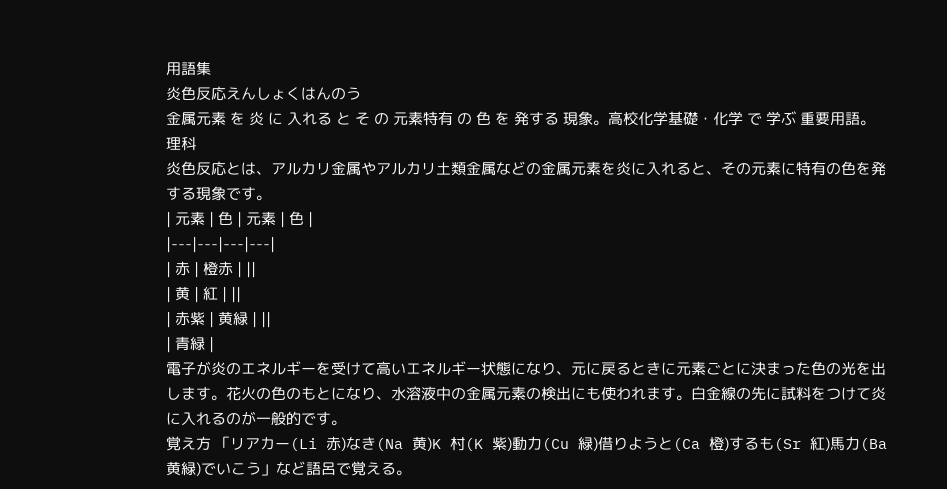用語集
炎色反応えんしょくはんのう
金属元素 を 炎 に 入れる と そ の 元素特有 の 色 を 発する 現象。高校化学基礎・化学 で 学ぶ 重要用語。
理科
炎色反応とは、アルカリ金属やアルカリ土類金属などの金属元素を炎に入れると、その元素に特有の色を発する現象です。
| 元素 | 色 | 元素 | 色 |
|---|---|---|---|
| 赤 | 橙赤 | ||
| 黄 | 紅 | ||
| 赤紫 | 黄緑 | ||
| 青緑 |
電子が炎のエネルギーを受けて高いエネルギー状態になり、元に戻るときに元素ごとに決まった色の光を出します。花火の色のもとになり、水溶液中の金属元素の検出にも使われます。白金線の先に試料をつけて炎に入れるのが一般的です。
覚え方 「リアカー(Li 赤)なき(Na 黄)K 村(K 紫)動力(Cu 緑)借りようと(Ca 橙)するも(Sr 紅)馬力(Ba 黄緑)でいこう」など語呂で覚える。